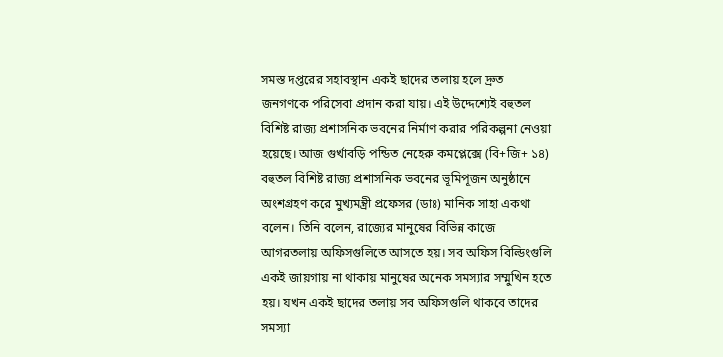সমস্ত দপ্তরের সহাবস্থান একই ছাদের তলায় হলে দ্রুত জনগণকে পরিসেবা প্রদান করা যায়। এই উদ্দেশ্যেই বহুতল বিশিষ্ট রাজ্য প্রশাসনিক ভবনের নির্মাণ করার পরিকল্পনা নেওয়া হয়েছে। আজ গুর্খাবড়ি পন্ডিত নেহেরু কমপ্লেক্সে (বি+জি+ ১৪) বহুতল বিশিষ্ট রাজ্য প্রশাসনিক ভবনের ভূমিপূজন অনুষ্ঠানে অংশগ্রহণ করে মুখ্যমন্ত্রী প্রফেসর (ডাঃ) মানিক সাহা একথা বলেন। তিনি বলেন, রাজ্যের মানুষের বিভিন্ন কাজে আগরতলায় অফিসগুলিতে আসতে হয়। সব অফিস বিল্ডিংগুলি একই জায়গায় না থাকায় মানুষের অনেক সমস্যার সম্মুখিন হতে হয়। যখন একই ছাদের তলায় সব অফিসগুলি থাকবে তাদের সমস্যা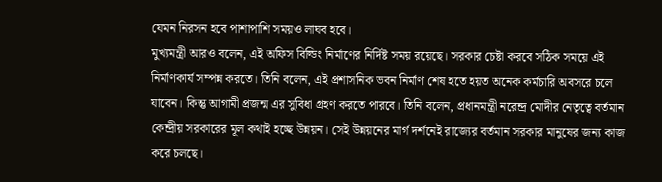যেমন নিরসন হবে পাশাপাশি সময়ও লাঘব হবে।
মুখ্যমন্ত্রী আরও বলেন, এই অফিস বিল্ডিং নির্মাণের নির্দিষ্ট সময় রয়েছে। সরকার চেষ্টা করবে সঠিক সময়ে এই নির্মাণকার্য সম্পন্ন করতে। তিনি বলেন, এই প্রশাসনিক ভবন নির্মাণ শেষ হতে হয়ত অনেক কর্মচারি অবসরে চলে যাবেন। কিন্তু আগামী প্রজন্ম এর সুবিধা গ্রহণ করতে পারবে। তিনি বলেন, প্রধানমন্ত্রী নরেন্দ্র মোদীর নেতৃত্বে বর্তমান কেন্দ্রীয় সরকারের মূল কথাই হচ্ছে উন্নয়ন। সেই উন্নয়নের মার্গ দর্শনেই রাজ্যের বর্তমান সরকার মানুষের জন্য কাজ করে চলছে।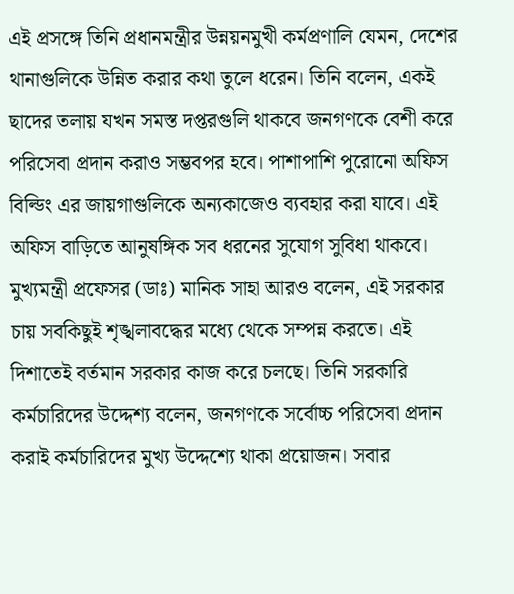এই প্রসঙ্গে তিনি প্রধানমন্ত্রীর উন্নয়নমুখী কর্মপ্রণালি যেমন, দেশের থানাগুলিকে উন্নিত করার কথা তুলে ধরেন। তিনি বলেন, একই ছাদের তলায় যখন সমস্ত দপ্তরগুলি থাকবে জনগণকে বেশী করে পরিসেবা প্রদান করাও সম্ভবপর হবে। পাশাপাশি পুরোনো অফিস বিল্ডিং এর জায়গাগুলিকে অন্যকাজেও ব্যবহার করা যাবে। এই অফিস বাড়িতে আনুষঙ্গিক সব ধরনের সুযোগ সুবিধা থাকবে।
মুখ্যমন্ত্রী প্রফেসর (ডাঃ) মানিক সাহা আরও বলেন, এই সরকার চায় সবকিছুই শৃঙ্খলাবদ্ধের মধ্যে থেকে সম্পন্ন করতে। এই দিশাতেই বর্তমান সরকার কাজ করে চলছে। তিনি সরকারি কর্মচারিদের উদ্দেশ্য বলেন, জনগণকে সর্বোচ্চ পরিসেবা প্রদান করাই কর্মচারিদের মুখ্য উদ্দেশ্যে থাকা প্রয়োজন। সবার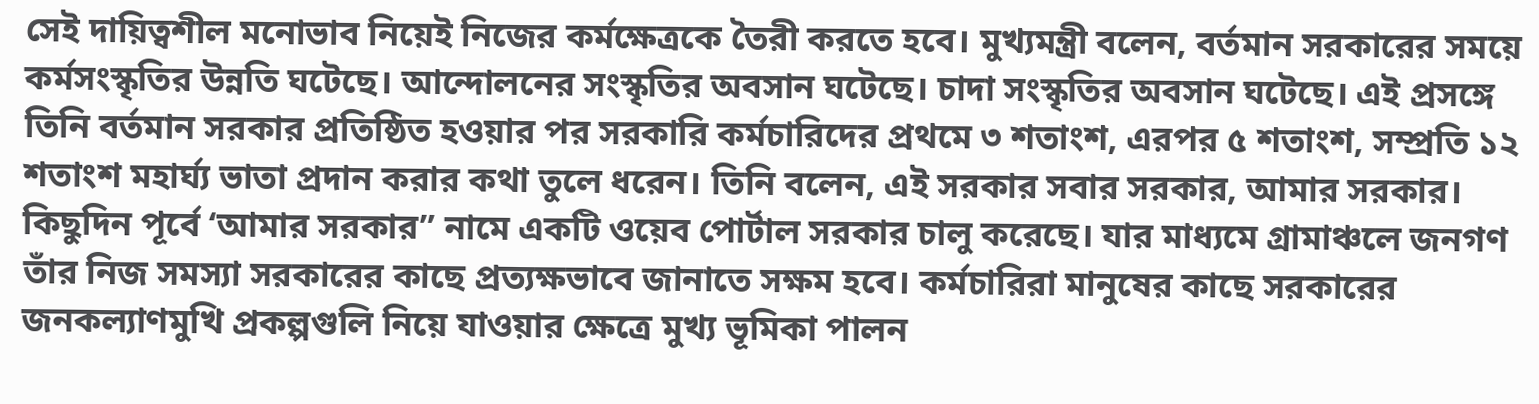সেই দায়িত্বশীল মনোভাব নিয়েই নিজের কর্মক্ষেত্রকে তৈরী করতে হবে। মুখ্যমন্ত্রী বলেন, বর্তমান সরকারের সময়ে কর্মসংস্কৃতির উন্নতি ঘটেছে। আন্দোলনের সংস্কৃতির অবসান ঘটেছে। চাদা সংস্কৃতির অবসান ঘটেছে। এই প্রসঙ্গে তিনি বর্তমান সরকার প্রতিষ্ঠিত হওয়ার পর সরকারি কর্মচারিদের প্রথমে ৩ শতাংশ, এরপর ৫ শতাংশ, সম্প্রতি ১২ শতাংশ মহার্ঘ্য ভাতা প্রদান করার কথা তুলে ধরেন। তিনি বলেন, এই সরকার সবার সরকার, আমার সরকার। কিছুদিন পূর্বে ‘আমার সরকার” নামে একটি ওয়েব পোর্টাল সরকার চালু করেছে। যার মাধ্যমে গ্রামাঞ্চলে জনগণ তাঁর নিজ সমস্যা সরকারের কাছে প্রত্যক্ষভাবে জানাতে সক্ষম হবে। কর্মচারিরা মানুষের কাছে সরকারের জনকল্যাণমুখি প্রকল্পগুলি নিয়ে যাওয়ার ক্ষেত্রে মুখ্য ভূমিকা পালন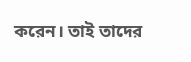করেন। তাই তাদের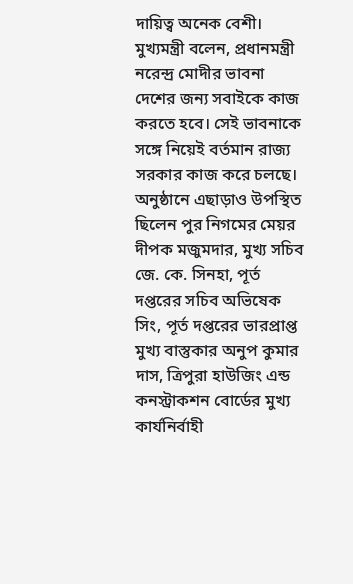দায়িত্ব অনেক বেশী। মুখ্যমন্ত্রী বলেন, প্রধানমন্ত্রী নরেন্দ্র মোদীর ভাবনা দেশের জন্য সবাইকে কাজ করতে হবে। সেই ভাবনাকে সঙ্গে নিয়েই বর্তমান রাজ্য সরকার কাজ করে চলছে। অনুষ্ঠানে এছাড়াও উপস্থিত ছিলেন পুর নিগমের মেয়র দীপক মজুমদার, মুখ্য সচিব জে. কে. সিনহা, পূর্ত দপ্তরের সচিব অভিষেক সিং, পূর্ত দপ্তরের ভারপ্রাপ্ত মুখ্য বাস্তুকার অনুপ কুমার দাস, ত্রিপুরা হাউজিং এন্ড কনস্ট্রাকশন বোর্ডের মুখ্য কার্যনির্বাহী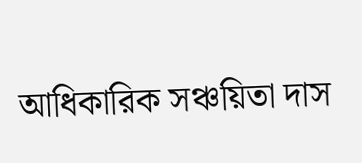আধিকারিক সঞ্চয়িতা দাস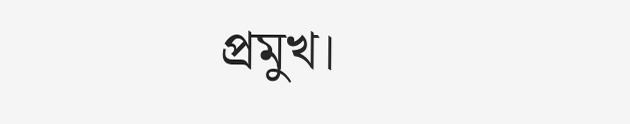প্রমুখ।